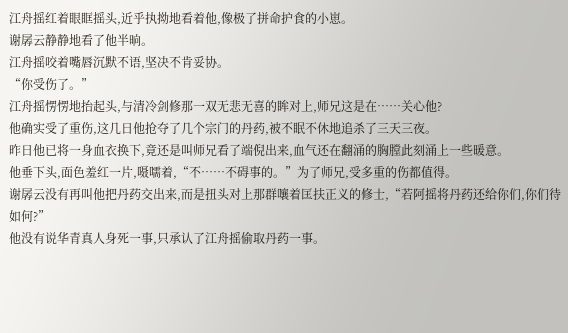江舟摇红着眼眶摇头,近乎执拗地看着他,像极了拼命护食的小崽。
谢孱云静静地看了他半晌。
江舟摇咬着嘴唇沉默不语,坚决不肯妥协。
“你受伤了。”
江舟摇愣愣地抬起头,与清冷剑修那一双无悲无喜的眸对上,师兄这是在……关心他?
他确实受了重伤,这几日他抢夺了几个宗门的丹药,被不眠不休地追杀了三天三夜。
昨日他已将一身血衣换下,竟还是叫师兄看了端倪出来,血气还在翻涌的胸膛此刻涌上一些暖意。
他垂下头,面色羞红一片,嗫嚅着,“不……不碍事的。”为了师兄,受多重的伤都值得。
谢孱云没有再叫他把丹药交出来,而是扭头对上那群嚷着匡扶正义的修士,“若阿摇将丹药还给你们,你们待如何?”
他没有说华青真人身死一事,只承认了江舟摇偷取丹药一事。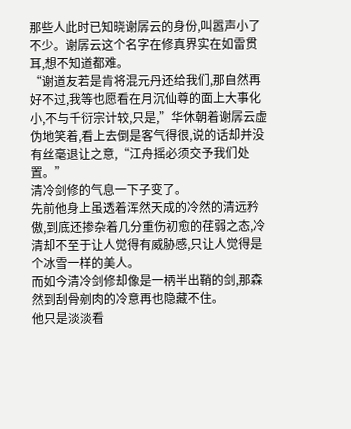那些人此时已知晓谢孱云的身份,叫嚣声小了不少。谢孱云这个名字在修真界实在如雷贯耳,想不知道都难。
“谢道友若是肯将混元丹还给我们,那自然再好不过,我等也愿看在月沉仙尊的面上大事化小,不与千衍宗计较,只是,”华休朝着谢孱云虚伪地笑着,看上去倒是客气得很,说的话却并没有丝毫退让之意,“江舟摇必须交予我们处置。”
清冷剑修的气息一下子变了。
先前他身上虽透着浑然天成的冷然的清远矜傲,到底还掺杂着几分重伤初愈的荏弱之态,冷清却不至于让人觉得有威胁感,只让人觉得是个冰雪一样的美人。
而如今清冷剑修却像是一柄半出鞘的剑,那森然到刮骨剜肉的冷意再也隐藏不住。
他只是淡淡看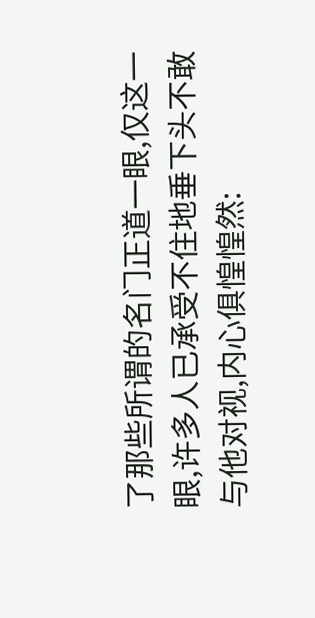了那些所谓的名门正道一眼,仅这一眼,许多人已承受不住地垂下头不敢与他对视,内心俱惶惶然: